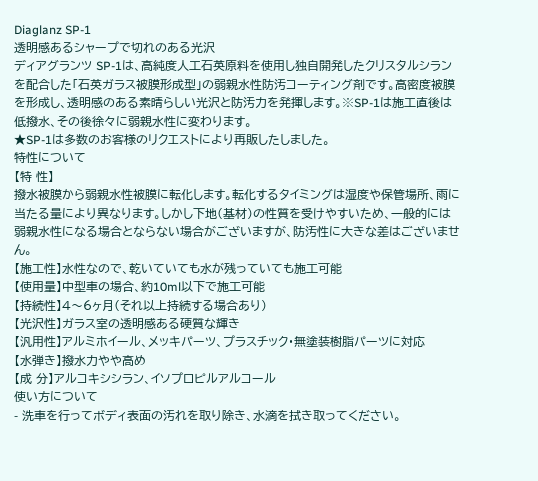Diaglanz SP-1
透明感あるシャープで切れのある光沢
ディアグランツ SP-1は、高純度人工石英原料を使用し独自開発したクリスタルシランを配合した「石英ガラス被膜形成型」の弱親水性防汚コーティング剤です。高密度被膜を形成し、透明感のある素晴らしい光沢と防汚力を発揮します。※SP-1は施工直後は低撥水、その後徐々に弱親水性に変わります。
★SP-1は多数のお客様のリクエストにより再販したしました。
特性について
【特 性】
撥水被膜から弱親水性被膜に転化します。転化するタイミングは湿度や保管場所、雨に当たる量により異なります。しかし下地(基材)の性質を受けやすいため、一般的には弱親水性になる場合とならない場合がございますが、防汚性に大きな差はございません。
【施工性】水性なので、乾いていても水が残っていても施工可能
【使用量】中型車の場合、約10ml以下で施工可能
【持続性】4〜6ヶ月(それ以上持続する場合あり)
【光沢性】ガラス室の透明感ある硬質な輝き
【汎用性】アルミホイール、メッキパーツ、プラスチック・無塗装樹脂パーツに対応
【水弾き】撥水力やや高め
【成 分】アルコキシシラン、イソプロピルアルコール
使い方について
- 洗車を行ってボディ表面の汚れを取り除き、水滴を拭き取ってください。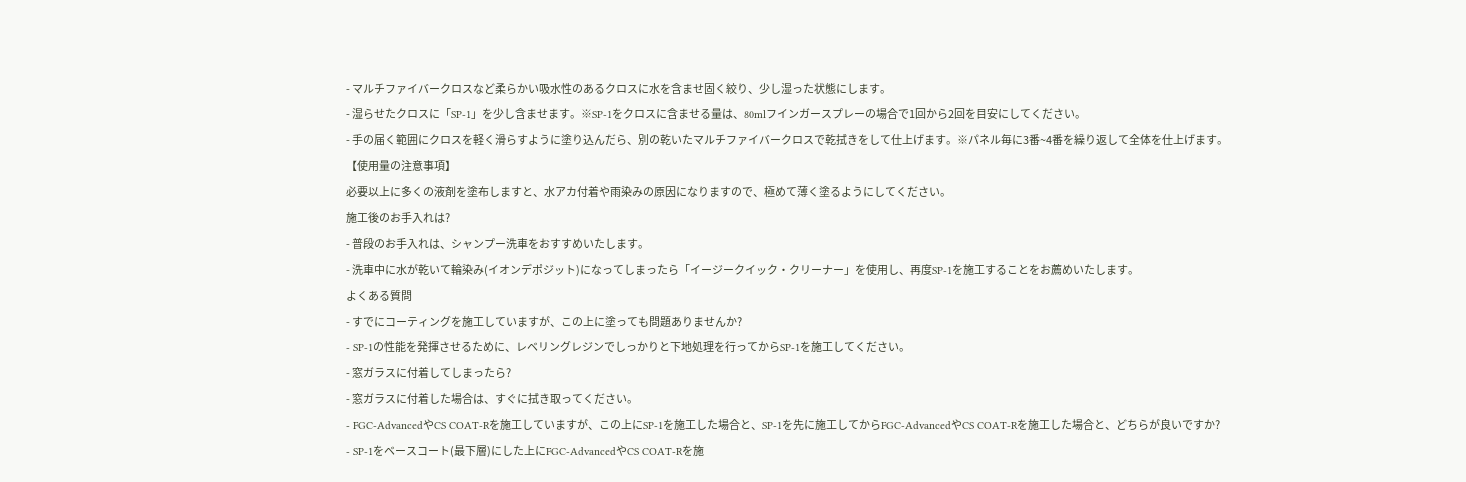- マルチファイバークロスなど柔らかい吸水性のあるクロスに水を含ませ固く絞り、少し湿った状態にします。
- 湿らせたクロスに「SP-1」を少し含ませます。※SP-1をクロスに含ませる量は、80mlフインガースプレーの場合で1回から2回を目安にしてください。
- 手の届く範囲にクロスを軽く滑らすように塗り込んだら、別の乾いたマルチファイバークロスで乾拭きをして仕上げます。※パネル毎に3番~4番を繰り返して全体を仕上げます。
【使用量の注意事項】
必要以上に多くの液剤を塗布しますと、水アカ付着や雨染みの原因になりますので、極めて薄く塗るようにしてください。
施工後のお手入れは?
- 普段のお手入れは、シャンプー洗車をおすすめいたします。
- 洗車中に水が乾いて輪染み(イオンデポジット)になってしまったら「イージークイック・クリーナー」を使用し、再度SP-1を施工することをお薦めいたします。
よくある質問
- すでにコーティングを施工していますが、この上に塗っても問題ありませんか?
- SP-1の性能を発揮させるために、レベリングレジンでしっかりと下地処理を行ってからSP-1を施工してください。
- 窓ガラスに付着してしまったら?
- 窓ガラスに付着した場合は、すぐに拭き取ってください。
- FGC-AdvancedやCS COAT-Rを施工していますが、この上にSP-1を施工した場合と、SP-1を先に施工してからFGC-AdvancedやCS COAT-Rを施工した場合と、どちらが良いですか?
- SP-1をベースコート(最下層)にした上にFGC-AdvancedやCS COAT-Rを施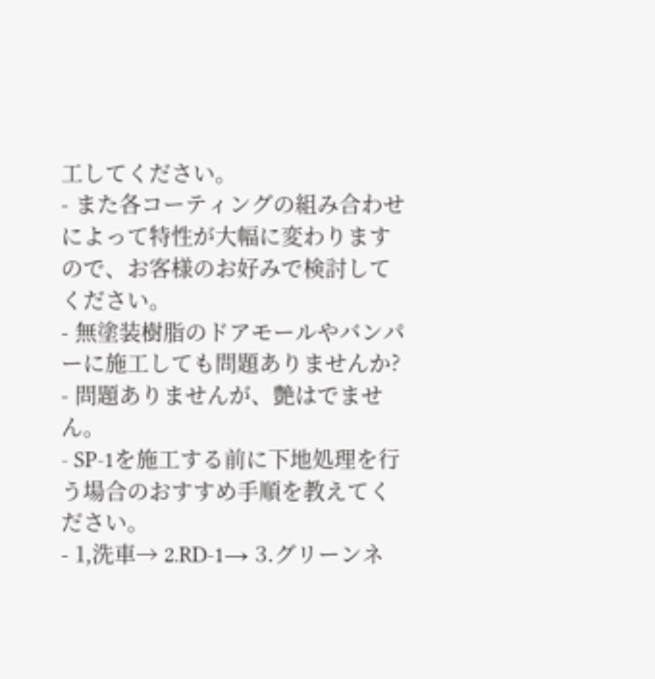工してください。
- また各コーティングの組み合わせによって特性が大幅に変わりますので、お客様のお好みで検討してください。
- 無塗装樹脂のドアモールやバンパーに施工しても問題ありませんか?
- 問題ありませんが、艶はでません。
- SP-1を施工する前に下地処理を行う場合のおすすめ手順を教えてください。
- 1,洗車→ 2.RD-1→ 3.グリーンネ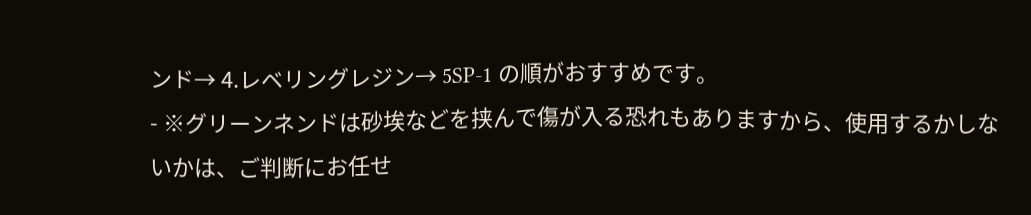ンド→ 4.レベリングレジン→ 5SP-1 の順がおすすめです。
- ※グリーンネンドは砂埃などを挟んで傷が入る恐れもありますから、使用するかしないかは、ご判断にお任せ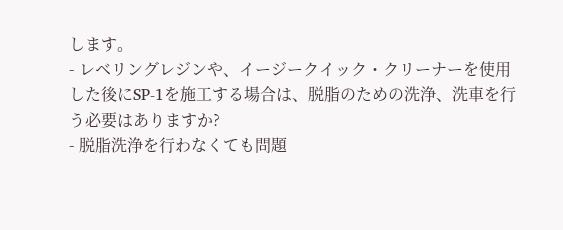します。
- レベリングレジンや、イージークイック・クリーナーを使用した後にSP-1を施工する場合は、脱脂のための洗浄、洗車を行う必要はありますか?
- 脱脂洗浄を行わなくても問題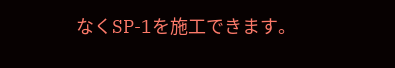なくSP-1を施工できます。